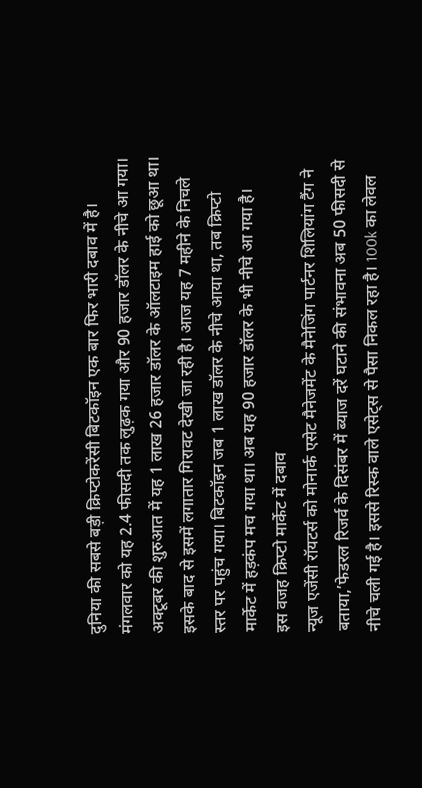दुनिया की सबसे बड़ी क्रिप्टोकरेंसी बिटकॉइन एक बार फिर भारी दबाव में है। मंगलवार को यह 2.4 फीसदी तक लुढ़क गया और 90 हजार डॉलर के नीचे आ गया। अक्टूबर की शुरुआत में यह 1 लाख 26 हजार डॉलर के ऑलटाइम हाई को छूआ था। इसके बाद से इसमें लगातार गिरावट देखी जा रही है। आज यह 7 महीने के निचले स्तर पर पहुंच गया। बिटकॉइन जब 1 लाख डॉलर के नीचे आया था, तब क्रिप्टो मार्केट में हड़कंप मच गया था। अब यह 90 हजार डॉलर के भी नीचे आ गया है।
इस वजह क्रिप्टो मार्केट में दबाव
न्यूज एजेंसी रॉयटर्स को मोनार्क एसेट मैनेजमेंट के मैनेजिंग पार्टनर शिलियांग टैंग ने बताया,’फेडरल रिजर्व के दिसंबर में ब्याज दरें घटाने की संभावना अब 50 फीसदी से नीचे चली गई है। इससे रिस्क वाले एसेट्स से पैसा निकल रहा है। 100k का लेवल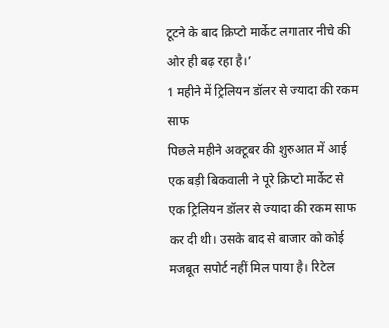टूटने के बाद क्रिप्टो मार्केट लगातार नीचे की ओर ही बढ़ रहा है।’
1 महीने में ट्रिलियन डॉलर से ज्यादा की रकम साफ
पिछले महीने अक्टूबर की शुरुआत में आई एक बड़ी बिकवाली ने पूरे क्रिप्टो मार्केट से एक ट्रिलियन डॉलर से ज्यादा की रकम साफ कर दी थी। उसके बाद से बाजार को कोई मजबूत सपोर्ट नहीं मिल पाया है। रिटेल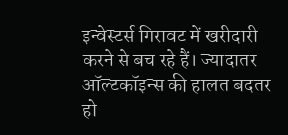इन्वेस्टर्स गिरावट में खरीदारी करने से बच रहे हैं। ज्यादातर ऑल्टकॉइन्स की हालत बदतर हो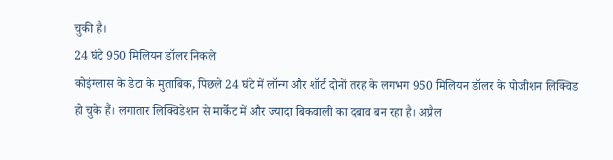चुकी है।
24 घंटे 950 मिलियन डॉलर निकले
कोइंग्लास के डेटा के मुताबिक, पिछले 24 घंटे में लॉन्ग और शॉर्ट दोनों तरह के लगभग 950 मिलियन डॉलर के पोजीशन लिक्विड हो चुके हैं। लगातार लिक्विडेशन से मार्केट में और ज्यादा बिकवाली का दबाव बन रहा है। अप्रैल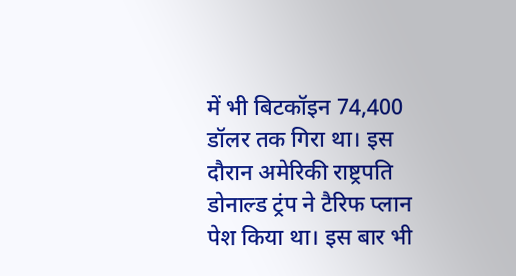में भी बिटकॉइन 74,400 डॉलर तक गिरा था। इस दौरान अमेरिकी राष्ट्रपति डोनाल्ड ट्रंप ने टैरिफ प्लान पेश किया था। इस बार भी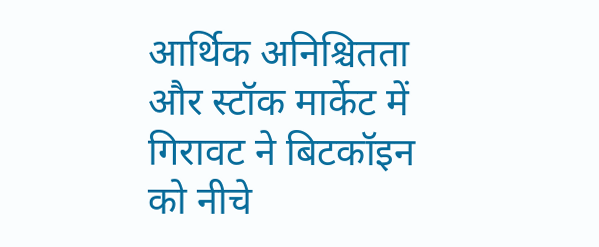आर्थिक अनिश्चितता और स्टॉक मार्केट में गिरावट ने बिटकॉइन को नीचे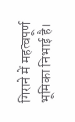गिराने में महत्वपूर्ण भूमिका निभाई है।